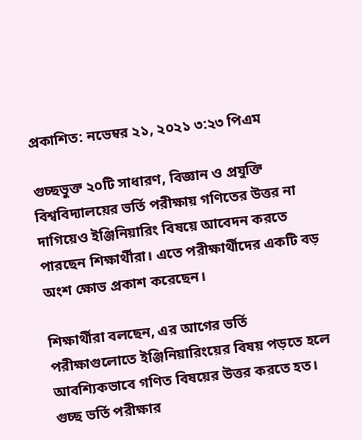প্রকাশিত: নভেম্বর ২১, ২০২১ ৩:২৩ পিএম

গুচ্ছভুক্ত ২০টি সাধারণ, বিজ্ঞান ও প্রযুক্তি বিশ্ববিদ্যালয়ের ভর্তি পরীক্ষায় গণিতের উত্তর না দাগিয়েও ইঞ্জিনিয়ারিং বিষয়ে আবেদন করতে পারছেন শিক্ষার্থীরা। এতে পরীক্ষার্থীদের একটি বড় অংশ ক্ষোভ প্রকাশ করেছেন।

শিক্ষার্থীরা বলছেন, এর আগের ভর্তি পরীক্ষাগুলোতে ইঞ্জিনিয়ারিংয়ের বিষয় পড়তে হলে আবশ্যিকভাবে গণিত বিষয়ের উত্তর করতে হত। গুচ্ছ ভর্তি পরীক্ষার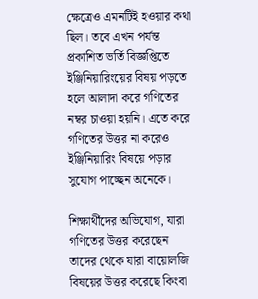ক্ষেত্রেও এমনটিই হওয়ার কথা ছিল। তবে এখন পর্যন্ত প্রকাশিত ভর্তি বিজ্ঞপ্তিতে ইঞ্জিনিয়ারিংয়ের বিষয় পড়তে হলে আলাদা করে গণিতের নম্বর চাওয়া হয়নি। এতে করে গণিতের উত্তর না করেও ইঞ্জিনিয়ারিং বিষয়ে পড়ার সুযোগ পাচ্ছেন অনেকে।

শিক্ষার্থীদের অভিযোগ, যারা গণিতের উত্তর করেছেন তাদের থেকে যারা বায়োলজি বিষয়ের উত্তর করেছে কিংবা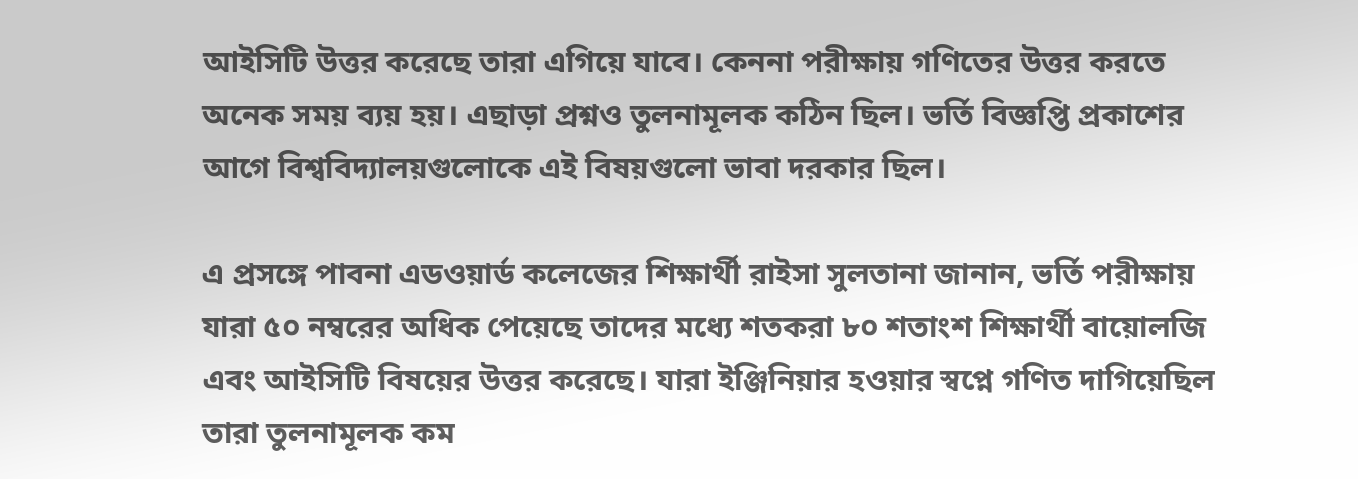আইসিটি উত্তর করেছে তারা এগিয়ে যাবে। কেননা পরীক্ষায় গণিতের উত্তর করতে অনেক সময় ব্যয় হয়। এছাড়া প্রশ্নও তুলনামূলক কঠিন ছিল। ভর্তি বিজ্ঞপ্তি প্রকাশের আগে বিশ্ববিদ্যালয়গুলোকে এই বিষয়গুলো ভাবা দরকার ছিল।

এ প্রসঙ্গে পাবনা এডওয়ার্ড কলেজের শিক্ষার্থী রাইসা সুলতানা জানান, ভর্তি পরীক্ষায় যারা ৫০ নম্বরের অধিক পেয়েছে তাদের মধ্যে শতকরা ৮০ শতাংশ শিক্ষার্থী বায়োলজি এবং আইসিটি বিষয়ের উত্তর করেছে। যারা ইঞ্জিনিয়ার হওয়ার স্বপ্নে গণিত দাগিয়েছিল তারা তুলনামূলক কম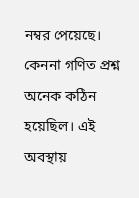নম্বর পেয়েছে। কেননা গণিত প্রশ্ন অনেক কঠিন হয়েছিল। এই অবস্থায়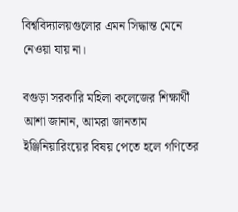বিশ্ববিদ্যালয়গুলোর এমন সিদ্ধান্ত মেনে নেওয়া যায় না।

বগুড়া সরকারি মহিলা কলেজের শিক্ষার্থী আশা জানান, আমরা জানতাম ইঞ্জিনিয়ারিংয়ের বিষয় পেতে হলে গণিতের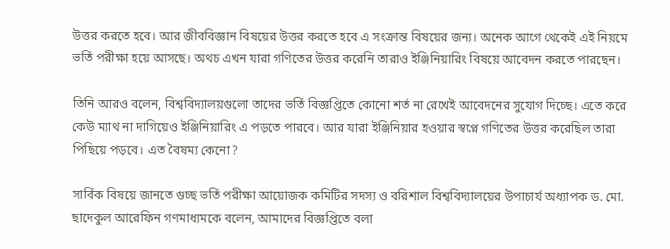উত্তর করতে হবে। আর জীববিজ্ঞান বিষয়ের উত্তর করতে হবে এ সংক্রান্ত বিষয়ের জন্য। অনেক আগে থেকেই এই নিয়মে ভর্তি পরীক্ষা হয়ে আসছে। অথচ এখন যারা গণিতের উত্তর করেনি তারাও ইঞ্জিনিয়ারিং বিষয়ে আবেদন করতে পারছেন।

তিনি আরও বলেন, বিশ্ববিদ্যালয়গুলো তাদের ভর্তি বিজ্ঞপ্তিতে কোনো শর্ত না রেখেই আবেদনের সুযোগ দিচ্ছে। এতে করে কেউ ম্যাথ না দাগিয়েও ইঞ্জিনিয়ারিং এ পড়তে পারবে। আর যারা ইঞ্জিনিয়ার হওয়ার স্বপ্নে গণিতের উত্তর করেছিল তারা পিছিয়ে পড়বে। এত বৈষম্য কেনো?

সার্বিক বিষয়ে জানতে গুচ্ছ ভর্তি পরীক্ষা আয়োজক কমিটির সদস্য ও বরিশাল বিশ্ববিদ্যালয়ের উপাচার্য অধ্যাপক ড. মো. ছাদেকুল আরেফিন গণমাধ্যমকে বলেন, আমাদের বিজ্ঞপ্তিতে বলা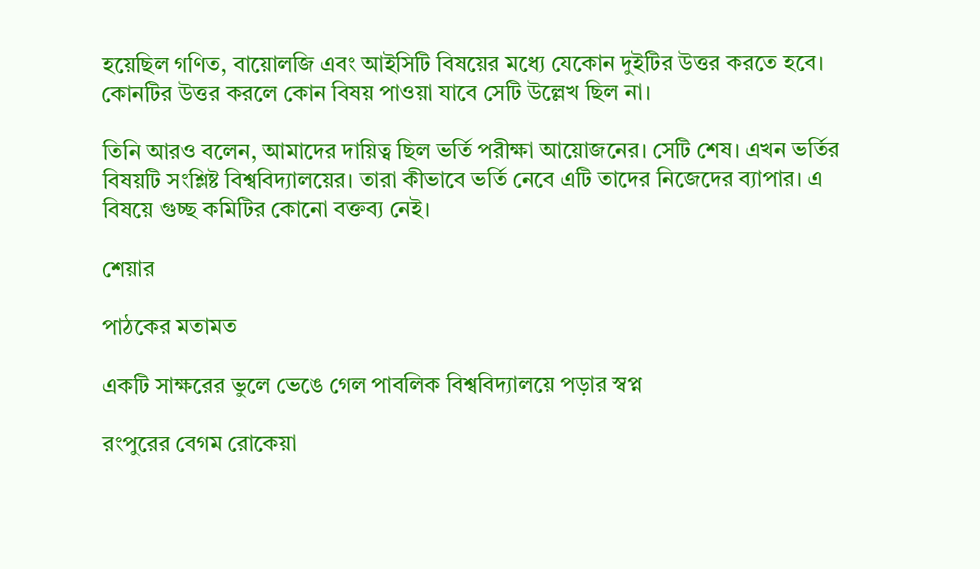হয়েছিল গণিত, বায়োলজি এবং আইসিটি বিষয়ের মধ্যে যেকোন দুইটির উত্তর করতে হবে। কোনটির উত্তর করলে কোন বিষয় পাওয়া যাবে সেটি উল্লেখ ছিল না।

তিনি আরও বলেন, আমাদের দায়িত্ব ছিল ভর্তি পরীক্ষা আয়োজনের। সেটি শেষ। এখন ভর্তির বিষয়টি সংশ্লিষ্ট বিশ্ববিদ্যালয়ের। তারা কীভাবে ভর্তি নেবে এটি তাদের নিজেদের ব্যাপার। এ বিষয়ে গুচ্ছ কমিটির কোনো বক্তব্য নেই।

শেয়ার

পাঠকের মতামত

একটি সাক্ষরের ভুলে ভেঙে গেল পাবলিক বিশ্ববিদ্যালয়ে পড়ার স্বপ্ন

রংপুরের বেগম রোকেয়া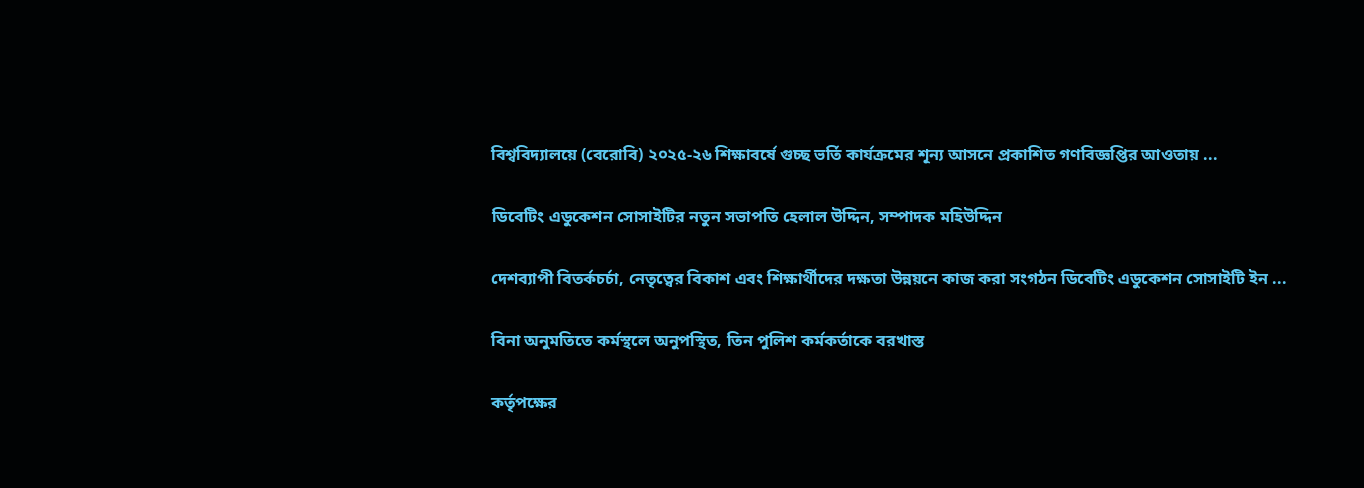বিশ্ববিদ্যালয়ে (বেরোবি) ২০২৫-২৬ শিক্ষাবর্ষে গুচ্ছ ভর্তি কার্যক্রমের শূন্য আসনে প্রকাশিত গণবিজ্ঞপ্তির আওতায় ...

ডিবেটিং এডুকেশন সোসাইটির নতুন সভাপতি হেলাল উদ্দিন, সম্পাদক মহিউদ্দিন

দেশব্যাপী বিতর্কচর্চা, নেতৃত্বের বিকাশ এবং শিক্ষার্থীদের দক্ষতা উন্নয়নে কাজ করা সংগঠন ডিবেটিং এডুকেশন সোসাইটি ইন ...

বিনা অনুমতিতে কর্মস্থলে অনুপস্থিত, তিন পুলিশ কর্মকর্তাকে বরখাস্ত

কর্তৃপক্ষের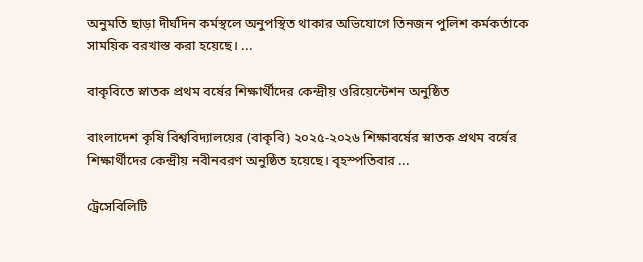অনুমতি ছাড়া দীর্ঘদিন কর্মস্থলে অনুপস্থিত থাকার অভিযোগে তিনজন পুলিশ কর্মকর্তাকে সাময়িক বরখাস্ত করা হয়েছে। ...

বাকৃবিতে স্নাতক প্রথম বর্ষের শিক্ষার্থীদের কেন্দ্রীয় ওরিয়েন্টেশন অনুষ্ঠিত

বাংলাদেশ কৃষি বিশ্ববিদ্যালয়ের (বাকৃবি) ২০২৫-২০২৬ শিক্ষাবর্ষের স্নাতক প্রথম বর্ষের শিক্ষার্থীদের কেন্দ্রীয় নবীনবরণ অনুষ্ঠিত হয়েছে। বৃহস্পতিবার ...

ট্রেসেবিলিটি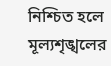নিশ্চিত হলে মূল্যশৃঙ্খলের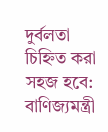দুর্বলতা চিহ্নিত করা সহজ হবে: বাণিজ্যমন্ত্রী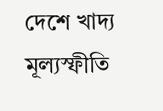দেশে খাদ্য মূল্যস্ফীতি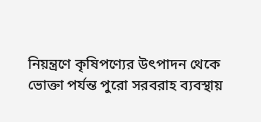নিয়ন্ত্রণে কৃষিপণ্যের উৎপাদন থেকে ভোক্তা পর্যন্ত পুরো সরবরাহ ব্যবস্থায়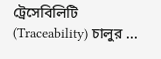ট্রেসেবিলিটি (Traceability) চালুর ...